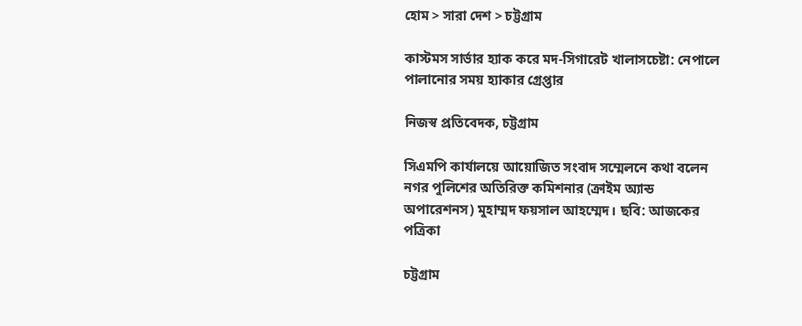হোম > সারা দেশ > চট্টগ্রাম

কাস্টমস সার্ভার হ্যাক করে মদ-সিগারেট খালাসচেষ্টা: নেপালে পালানোর সময় হ্যাকার গ্রেপ্তার

নিজস্ব প্রতিবেদক, চট্টগ্রাম

সিএমপি কার্যালয়ে আয়োজিত সংবাদ সম্মেলনে কথা বলেন নগর পুলিশের অতিরিক্ত কমিশনার (ক্রাইম অ্যান্ড অপারেশনস) মুহাম্মদ ফয়সাল আহম্মেদ। ছবি: আজকের পত্রিকা

চট্টগ্রাম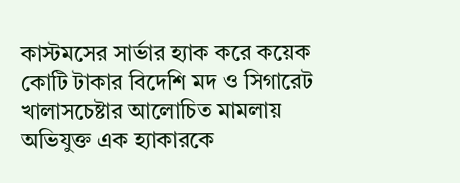কাস্টমসের সার্ভার হ্যাক করে কয়েক কোটি টাকার বিদেশি মদ ও সিগারেট খালাসচেষ্টার আলোচিত মামলায় অভিযুক্ত এক হ্যাকারকে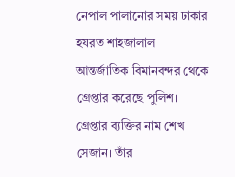নেপাল পালানোর সময় ঢাকার হযরত শাহজালাল আন্তর্জাতিক বিমানবন্দর থেকে গ্রেপ্তার করেছে পুলিশ। গ্রেপ্তার ব্যক্তির নাম শেখ সেজান। তাঁর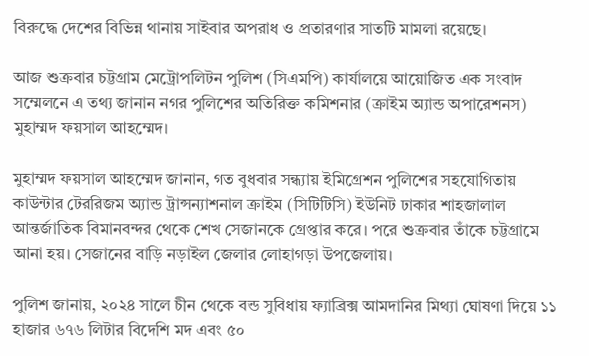বিরুদ্ধে দেশের বিভিন্ন থানায় সাইবার অপরাধ ও প্রতারণার সাতটি মামলা রয়েছে।

আজ শুক্রবার চট্টগ্রাম মেট্রোপলিটন পুলিশ (সিএমপি) কার্যালয়ে আয়োজিত এক সংবাদ সম্মেলনে এ তথ্য জানান নগর পুলিশের অতিরিক্ত কমিশনার (ক্রাইম অ্যান্ড অপারেশনস) মুহাম্মদ ফয়সাল আহম্মেদ।

মুহাম্মদ ফয়সাল আহম্মেদ জানান, গত বুধবার সন্ধ্যায় ইমিগ্রেশন পুলিশের সহযোগিতায় কাউন্টার টেররিজম অ্যান্ড ট্রান্সন্যাশনাল ক্রাইম (সিটিটিসি) ইউনিট ঢাকার শাহজালাল আন্তর্জাতিক বিমানবন্দর থেকে শেখ সেজানকে গ্রেপ্তার করে। পরে শুক্রবার তাঁকে চট্টগ্রামে আনা হয়। সেজানের বাড়ি নড়াইল জেলার লোহাগড়া উপজেলায়।

পুলিশ জানায়, ২০২৪ সালে চীন থেকে বন্ড সুবিধায় ফ্যাব্রিক্স আমদানির মিথ্যা ঘোষণা দিয়ে ১১ হাজার ৬৭৬ লিটার বিদেশি মদ এবং ৫০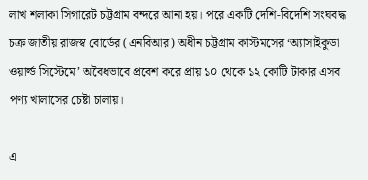লাখ শলাকা সিগারেট চট্টগ্রাম বন্দরে আনা হয়। পরে একটি দেশি-বিদেশি সংঘবদ্ধ চক্র জাতীয় রাজস্ব বোর্ডের (এনবিআর) অধীন চট্টগ্রাম কাস্টমসের ‘অ্যাসাইকুডা ওয়ার্ল্ড সিস্টেমে’ অবৈধভাবে প্রবেশ করে প্রায় ১০ থেকে ১২ কোটি টাকার এসব পণ্য খালাসের চেষ্টা চালায়।

এ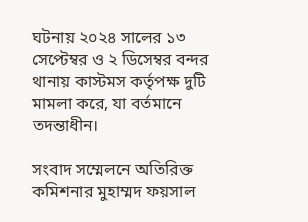ঘটনায় ২০২৪ সালের ১৩ সেপ্টেম্বর ও ২ ডিসেম্বর বন্দর থানায় কাস্টমস কর্তৃপক্ষ দুটি মামলা করে, যা বর্তমানে তদন্তাধীন।

সংবাদ সম্মেলনে অতিরিক্ত কমিশনার মুহাম্মদ ফয়সাল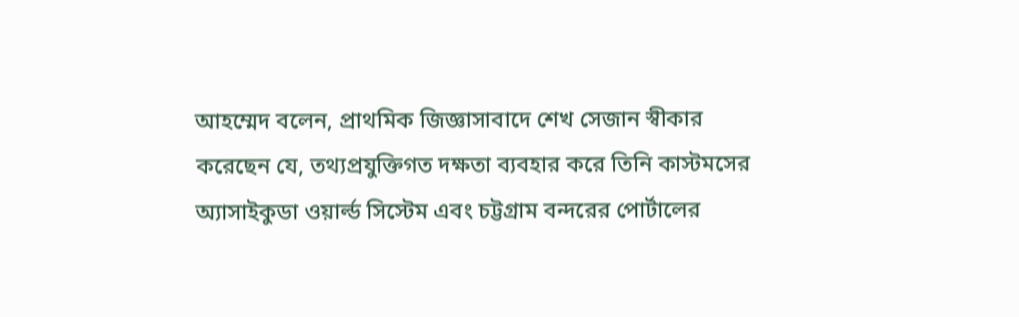আহম্মেদ বলেন, প্রাথমিক জিজ্ঞাসাবাদে শেখ সেজান স্বীকার করেছেন যে, তথ্যপ্রযুক্তিগত দক্ষতা ব্যবহার করে তিনি কাস্টমসের অ্যাসাইকুডা ওয়ার্ল্ড সিস্টেম এবং চট্টগ্রাম বন্দরের পোর্টালের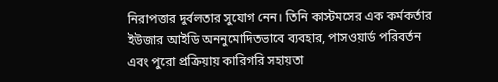নিরাপত্তার দুর্বলতার সুযোগ নেন। তিনি কাস্টমসের এক কর্মকর্তার ইউজার আইডি অননুমোদিতভাবে ব্যবহার, পাসওয়ার্ড পরিবর্তন এবং পুরো প্রক্রিয়ায় কারিগরি সহায়তা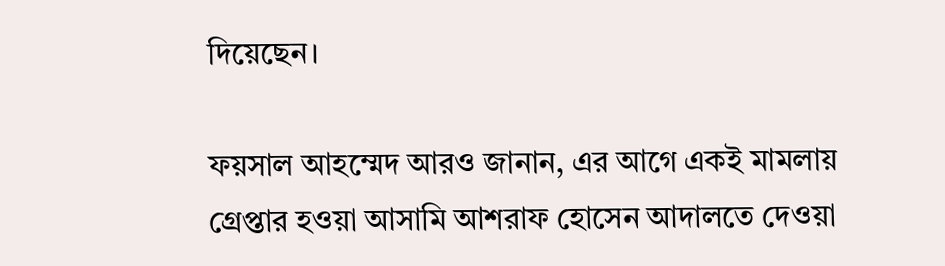দিয়েছেন।

ফয়সাল আহম্মেদ আরও জানান, এর আগে একই মামলায় গ্রেপ্তার হওয়া আসামি আশরাফ হোসেন আদালতে দেওয়া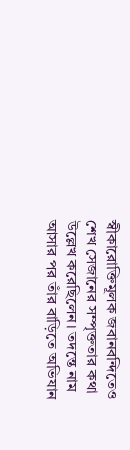স্বীকারোক্তিমূলক জবানবন্দিতেও শেখ সেজানের সম্পৃক্ততার কথা উল্লেখ করেছিলেন। তদন্তে নাম আসার পর তাঁর বাড়িতে অভিযান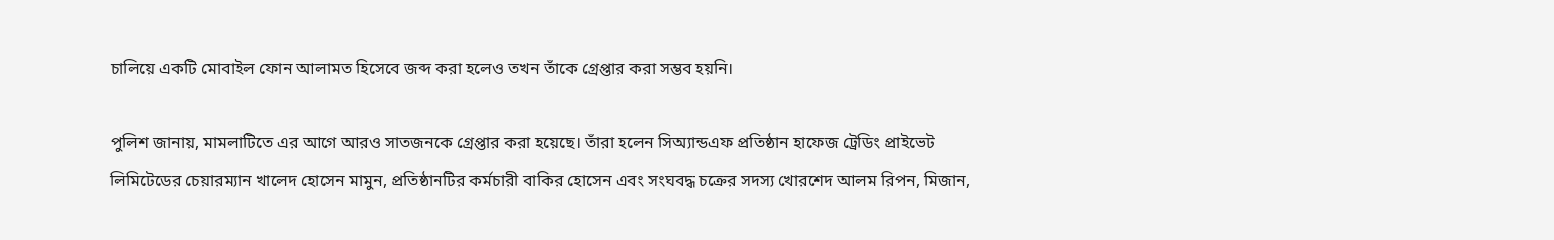চালিয়ে একটি মোবাইল ফোন আলামত হিসেবে জব্দ করা হলেও তখন তাঁকে গ্রেপ্তার করা সম্ভব হয়নি।

পুলিশ জানায়, মামলাটিতে এর আগে আরও সাতজনকে গ্রেপ্তার করা হয়েছে। তাঁরা হলেন সিঅ্যান্ডএফ প্রতিষ্ঠান হাফেজ ট্রেডিং প্রাইভেট লিমিটেডের চেয়ারম্যান খালেদ হোসেন মামুন, প্রতিষ্ঠানটির কর্মচারী বাকির হোসেন এবং সংঘবদ্ধ চক্রের সদস্য খোরশেদ আলম রিপন, মিজান,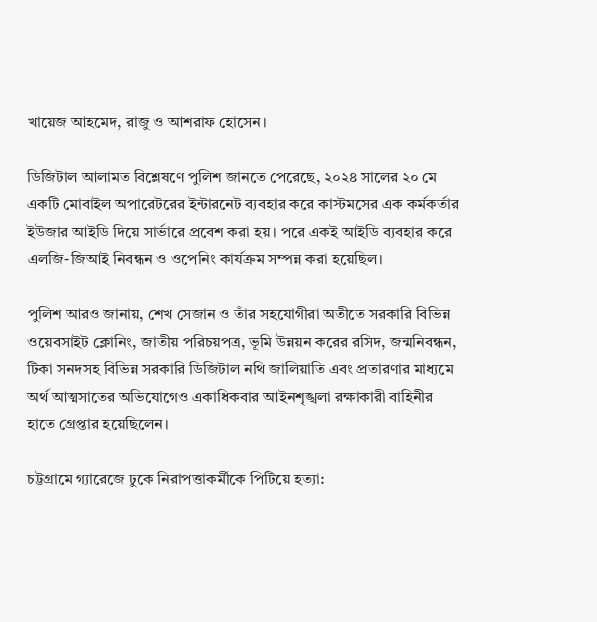খায়েজ আহমেদ, রাজু ও আশরাফ হোসেন।

ডিজিটাল আলামত বিশ্লেষণে পুলিশ জানতে পেরেছে, ২০২৪ সালের ২০ মে একটি মোবাইল অপারেটরের ইন্টারনেট ব্যবহার করে কাস্টমসের এক কর্মকর্তার ইউজার আইডি দিয়ে সার্ভারে প্রবেশ করা হয়। পরে একই আইডি ব্যবহার করে এলজি-জিআই নিবন্ধন ও ওপেনিং কার্যক্রম সম্পন্ন করা হয়েছিল।

পুলিশ আরও জানায়, শেখ সেজান ও তাঁর সহযোগীরা অতীতে সরকারি বিভিন্ন ওয়েবসাইট ক্লোনিং, জাতীয় পরিচয়পত্র, ভূমি উন্নয়ন করের রসিদ, জন্মনিবন্ধন, টিকা সনদসহ বিভিন্ন সরকারি ডিজিটাল নথি জালিয়াতি এবং প্রতারণার মাধ্যমে অর্থ আত্মসাতের অভিযোগেও একাধিকবার আইনশৃঙ্খলা রক্ষাকারী বাহিনীর হাতে গ্রেপ্তার হয়েছিলেন।

চট্টগ্রামে গ্যারেজে ঢুকে নিরাপত্তাকর্মীকে পিটিয়ে হত্যা: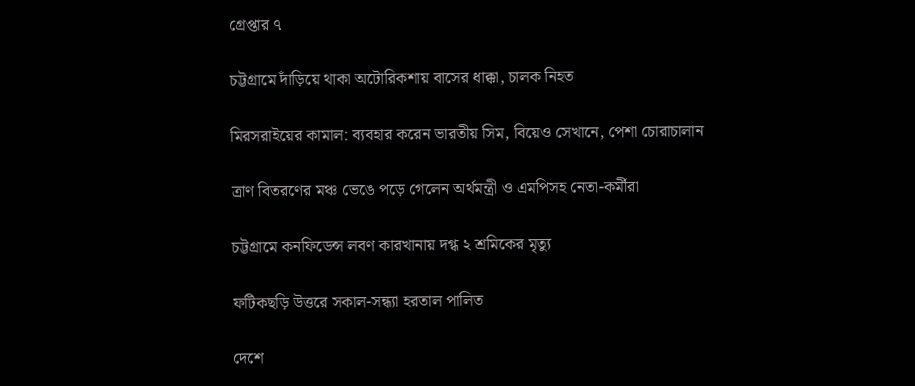গ্রেপ্তার ৭

চট্টগ্রামে দাঁড়িয়ে থাকা অটোরিকশায় বাসের ধাক্কা, চালক নিহত

মিরসরাইয়ের কামাল: ব্যবহার করেন ভারতীয় সিম, বিয়েও সেখানে, পেশা চোরাচালান

ত্রাণ বিতরণের মঞ্চ ভেঙে পড়ে গেলেন অর্থমন্ত্রী ও এমপিসহ নেতা-কর্মীরা

চট্টগ্রামে কনফিডেন্স লবণ কারখানায় দগ্ধ ২ শ্রমিকের মৃত্যু

ফটিকছড়ি উত্তরে সকাল-সন্ধ্যা হরতাল পালিত

দেশে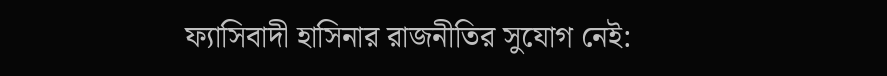ফ্যাসিবাদী হাসিনার রাজনীতির সুযোগ নেই: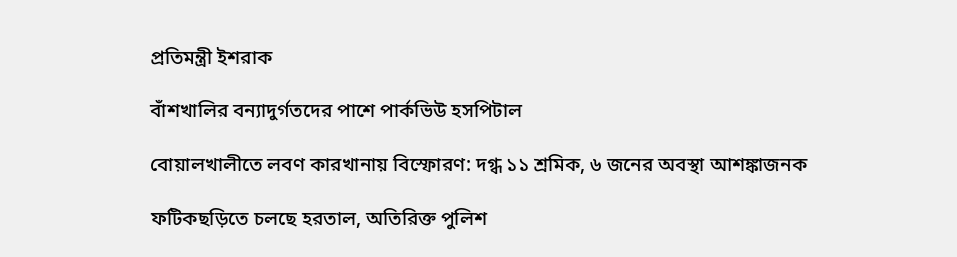প্রতিমন্ত্রী ইশরাক

বাঁশখালির বন্যাদুর্গতদের পাশে পার্কভিউ হসপিটাল

বোয়ালখালীতে লবণ কারখানায় বিস্ফোরণ: দগ্ধ ১১ শ্রমিক, ৬ জনের অবস্থা আশঙ্কাজনক

ফটিকছড়িতে চলছে হরতাল, অতিরিক্ত পুলিশ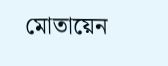মোতায়েন